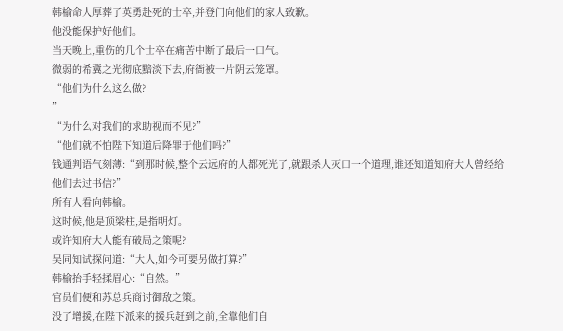韩榆命人厚葬了英勇赴死的士卒,并登门向他们的家人致歉。
他没能保护好他们。
当天晚上,重伤的几个士卒在痛苦中断了最后一口气。
微弱的希冀之光彻底黯淡下去,府衙被一片阴云笼罩。
“他们为什么这么做?
”
“为什么对我们的求助视而不见?”
“他们就不怕陛下知道后降罪于他们吗?”
钱通判语气刻薄:“到那时候,整个云远府的人都死光了,就跟杀人灭口一个道理,谁还知道知府大人曾经给他们去过书信?”
所有人看向韩榆。
这时候,他是顶梁柱,是指明灯。
或许知府大人能有破局之策呢?
吴同知试探问道:“大人,如今可要另做打算?”
韩榆抬手轻揉眉心:“自然。”
官员们便和苏总兵商讨御敌之策。
没了增援,在陛下派来的援兵赶到之前,全靠他们自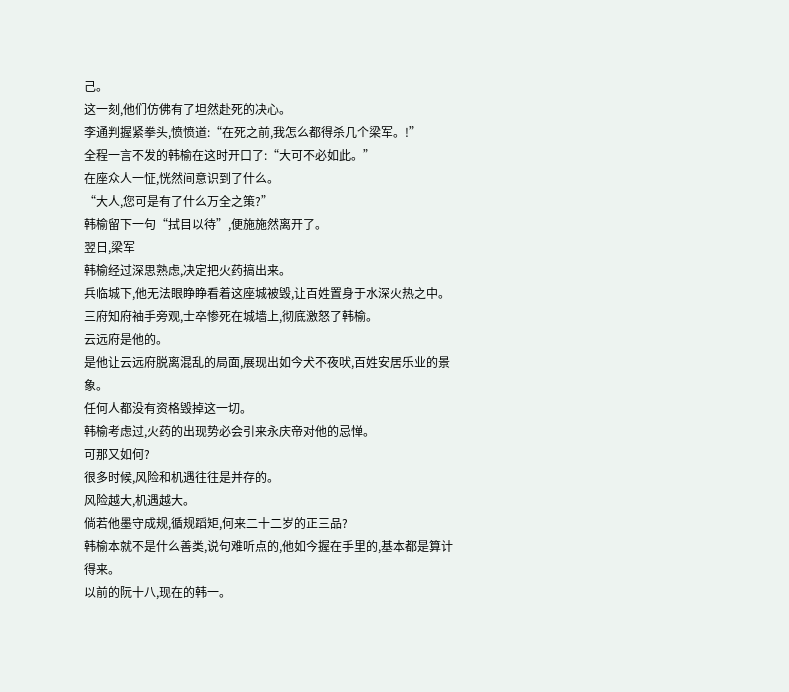己。
这一刻,他们仿佛有了坦然赴死的决心。
李通判握紧拳头,愤愤道:“在死之前,我怎么都得杀几个梁军。!”
全程一言不发的韩榆在这时开口了:“大可不必如此。”
在座众人一怔,恍然间意识到了什么。
“大人,您可是有了什么万全之策?”
韩榆留下一句“拭目以待”,便施施然离开了。
翌日,梁军
韩榆经过深思熟虑,决定把火药搞出来。
兵临城下,他无法眼睁睁看着这座城被毁,让百姓置身于水深火热之中。
三府知府袖手旁观,士卒惨死在城墙上,彻底激怒了韩榆。
云远府是他的。
是他让云远府脱离混乱的局面,展现出如今犬不夜吠,百姓安居乐业的景象。
任何人都没有资格毁掉这一切。
韩榆考虑过,火药的出现势必会引来永庆帝对他的忌惮。
可那又如何?
很多时候,风险和机遇往往是并存的。
风险越大,机遇越大。
倘若他墨守成规,循规蹈矩,何来二十二岁的正三品?
韩榆本就不是什么善类,说句难听点的,他如今握在手里的,基本都是算计得来。
以前的阮十八,现在的韩一。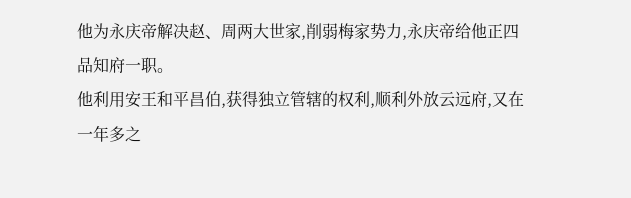他为永庆帝解决赵、周两大世家,削弱梅家势力,永庆帝给他正四品知府一职。
他利用安王和平昌伯,获得独立管辖的权利,顺利外放云远府,又在一年多之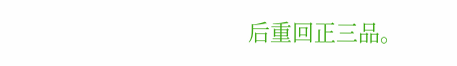后重回正三品。